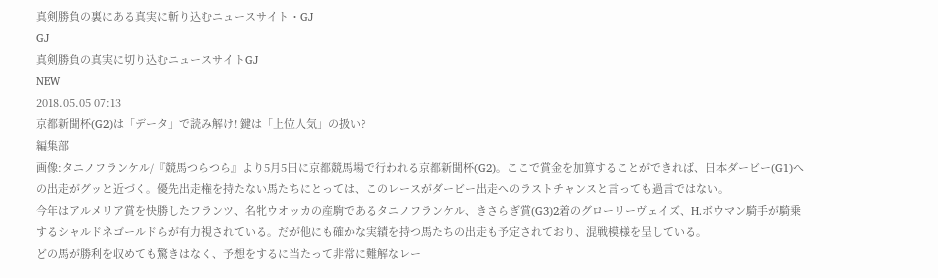真剣勝負の裏にある真実に斬り込むニュースサイト・GJ
GJ
真剣勝負の真実に切り込むニュースサイトGJ
NEW
2018.05.05 07:13
京都新聞杯(G2)は「データ」で読み解け! 鍵は「上位人気」の扱い?
編集部
画像:タニノフランケル/『競馬つらつら』より5月5日に京都競馬場で行われる京都新聞杯(G2)。ここで賞金を加算することができれば、日本ダービー(G1)への出走がグッと近づく。優先出走権を持たない馬たちにとっては、このレースがダービー出走へのラストチャンスと言っても過言ではない。
今年はアルメリア賞を快勝したフランツ、名牝ウオッカの産駒であるタニノフランケル、きさらぎ賞(G3)2着のグローリーヴェイズ、H.ボウマン騎手が騎乗するシャルドネゴールドらが有力視されている。だが他にも確かな実績を持つ馬たちの出走も予定されており、混戦模様を呈している。
どの馬が勝利を収めても驚きはなく、予想をするに当たって非常に難解なレー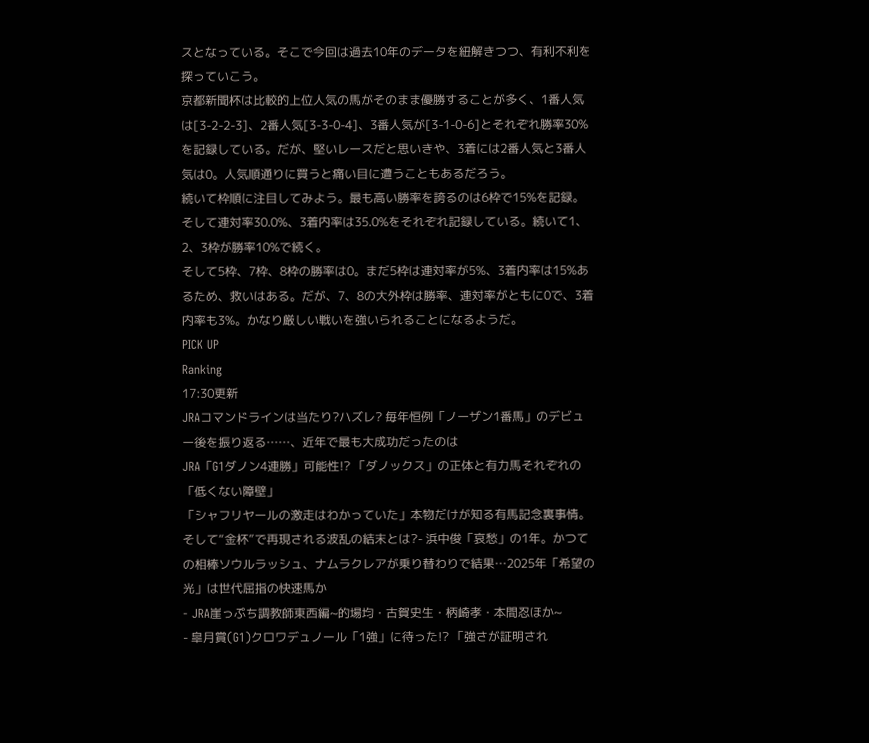スとなっている。そこで今回は過去10年のデータを紐解きつつ、有利不利を探っていこう。
京都新聞杯は比較的上位人気の馬がそのまま優勝することが多く、1番人気は[3-2-2-3]、2番人気[3-3-0-4]、3番人気が[3-1-0-6]とそれぞれ勝率30%を記録している。だが、堅いレースだと思いきや、3着には2番人気と3番人気は0。人気順通りに買うと痛い目に遭うこともあるだろう。
続いて枠順に注目してみよう。最も高い勝率を誇るのは6枠で15%を記録。そして連対率30.0%、3着内率は35.0%をそれぞれ記録している。続いて1、2、3枠が勝率10%で続く。
そして5枠、7枠、8枠の勝率は0。まだ5枠は連対率が5%、3着内率は15%あるため、救いはある。だが、7、8の大外枠は勝率、連対率がともに0で、3着内率も3%。かなり厳しい戦いを強いられることになるようだ。
PICK UP
Ranking
17:30更新
JRAコマンドラインは当たり?ハズレ? 毎年恒例「ノーザン1番馬」のデビュー後を振り返る……、近年で最も大成功だったのは
JRA「G1ダノン4連勝」可能性!? 「ダノックス」の正体と有力馬それぞれの「低くない障壁」
「シャフリヤールの激走はわかっていた」本物だけが知る有馬記念裏事情。そして“金杯”で再現される波乱の結末とは?- 浜中俊「哀愁」の1年。かつての相棒ソウルラッシュ、ナムラクレアが乗り替わりで結果…2025年「希望の光」は世代屈指の快速馬か
- JRA崖っぷち調教師東西編~的場均・古賀史生・柄崎孝・本間忍ほか~
- 皐月賞(G1)クロワデュノール「1強」に待った!? 「強さが証明され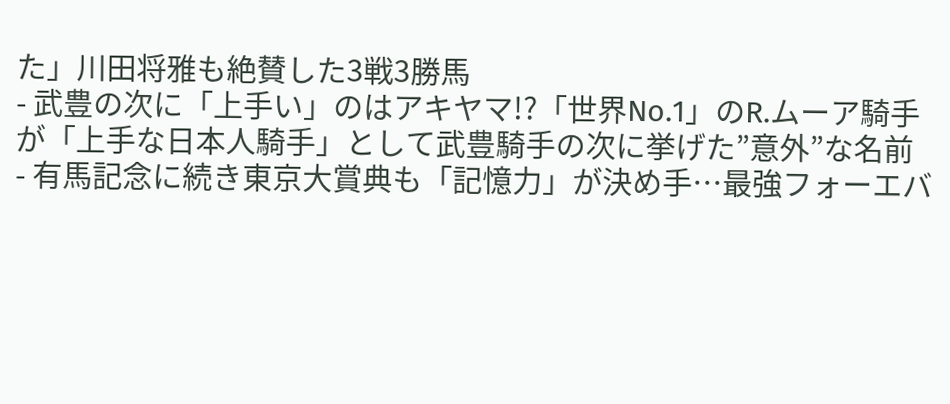た」川田将雅も絶賛した3戦3勝馬
- 武豊の次に「上手い」のはアキヤマ!?「世界No.1」のR.ムーア騎手が「上手な日本人騎手」として武豊騎手の次に挙げた”意外”な名前
- 有馬記念に続き東京大賞典も「記憶力」が決め手…最強フォーエバ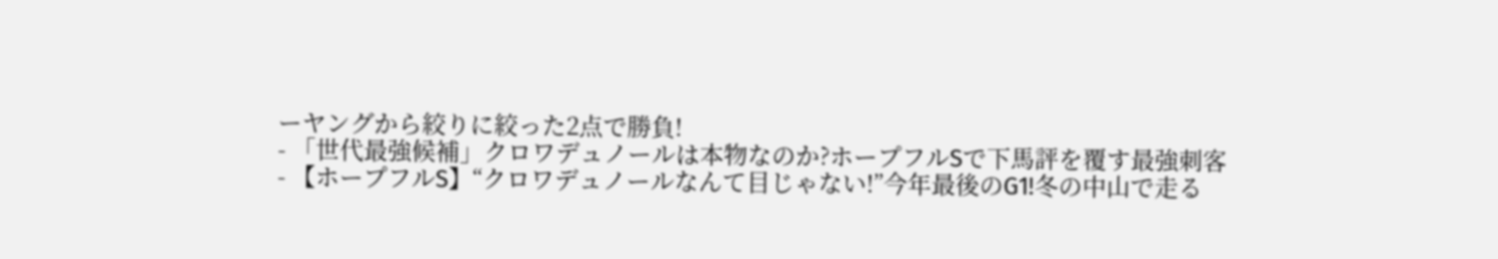ーヤングから絞りに絞った2点で勝負!
- 「世代最強候補」クロワデュノールは本物なのか?ホープフルSで下馬評を覆す最強刺客
- 【ホープフルS】“クロワデュノールなんて目じゃない!”今年最後のG1!冬の中山で走る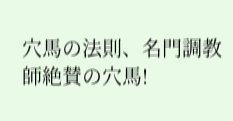穴馬の法則、名門調教師絶賛の穴馬!